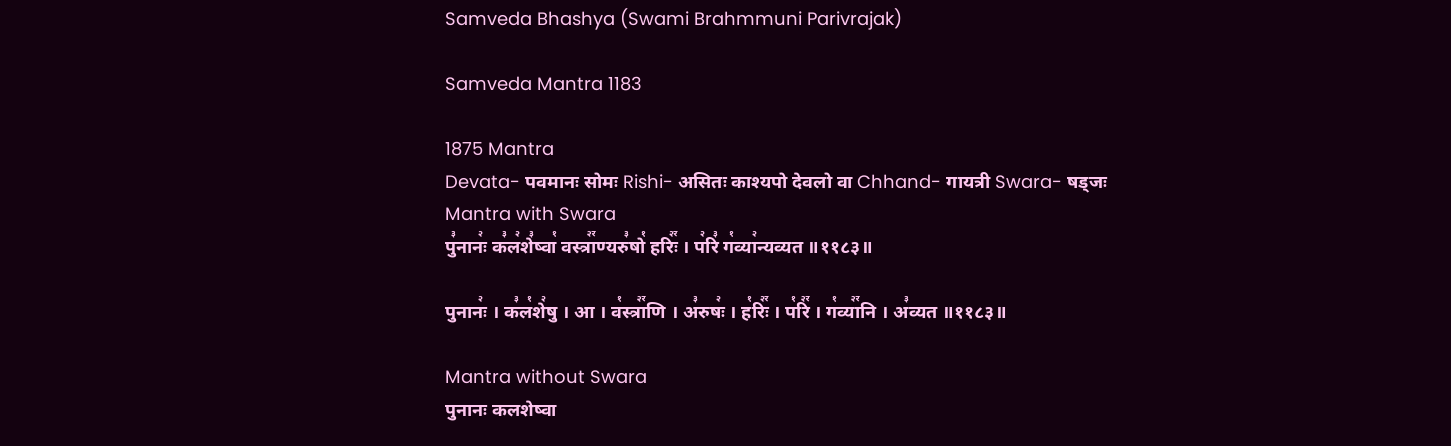Samveda Bhashya (Swami Brahmmuni Parivrajak)

Samveda Mantra 1183

1875 Mantra
Devata- पवमानः सोमः Rishi- असितः काश्यपो देवलो वा Chhand- गायत्री Swara- षड्जः
Mantra with Swara
पु꣣नानः꣢ क꣣ल꣢शे꣣ष्वा꣡ वस्त्रा꣢꣯ण्यरु꣣षो꣡ हरिः꣢꣯ । प꣢रि꣣ ग꣡व्या꣢न्यव्यत ॥११८३॥

पुनानः꣢ । क꣣ल꣡शे꣢षु । आ । व꣡स्त्रा꣢꣯णि । अ꣣रुषः꣢ । ह꣡रिः꣢꣯ । प꣡रि꣢꣯ । ग꣡व्या꣢꣯नि । अ꣣व्यत ॥११८३॥

Mantra without Swara
पुनानः कलशेष्वा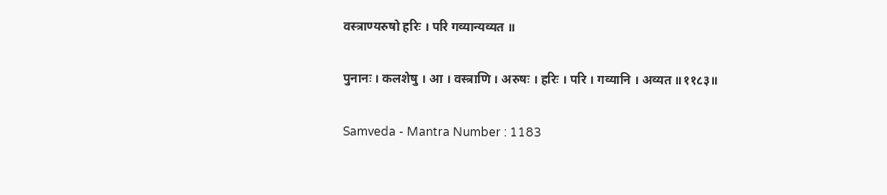वस्त्राण्यरुषो हरिः । परि गव्यान्यव्यत ॥

पुनानः । कलशेषु । आ । वस्त्राणि । अरुषः । हरिः । परि । गव्यानि । अव्यत ॥११८३॥

Samveda - Mantra Number : 1183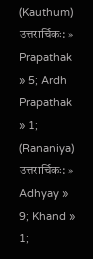(Kauthum) उत्तरार्चिकः: » Prapathak » 5; Ardh Prapathak » 1;
(Rananiya) उत्तरार्चिकः: » Adhyay » 9; Khand » 1;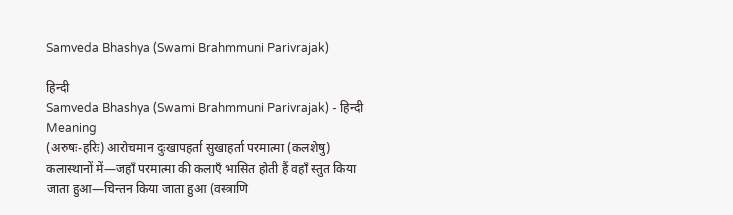Samveda Bhashya (Swami Brahmmuni Parivrajak)

हिन्दी
Samveda Bhashya (Swami Brahmmuni Parivrajak) - हिन्दी
Meaning
(अरुषः-हरिः) आरोचमान दुःखापहर्ता सुखाहर्ता परमात्मा (कलशेषु) कलास्थानों में—जहाँ परमात्मा की कलाएँ भासित होती हैं वहाँ स्तुत किया जाता हुआ—चिन्तन किया जाता हुआ (वस्त्राणि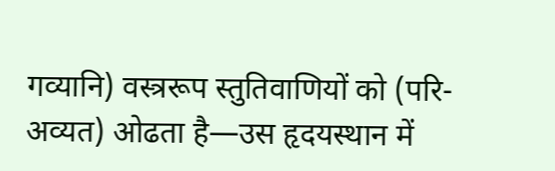गव्यानि) वस्त्ररूप स्तुतिवाणियों को (परि-अव्यत) ओढता है—उस हृदयस्थान में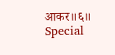आकर॥६॥
Special